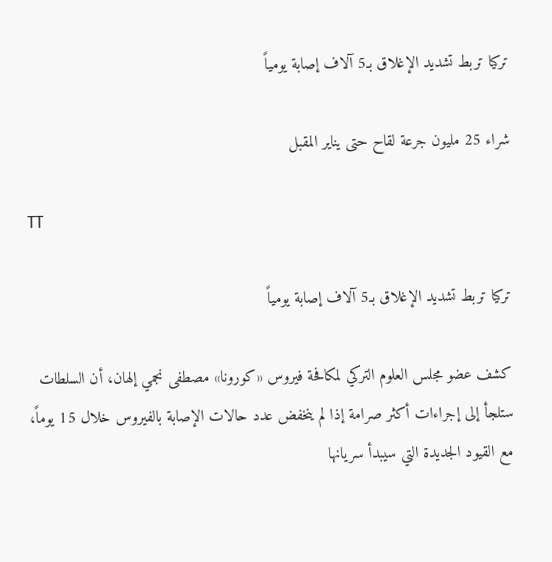تركيا تربط تشديد الإغلاق بـ5 آلاف إصابة يومياً

شراء 25 مليون جرعة لقاح حتى يناير المقبل

TT

تركيا تربط تشديد الإغلاق بـ5 آلاف إصابة يومياً

كشف عضو مجلس العلوم التركي لمكافحة فيروس «كورونا» مصطفى نجمي إلهان، أن السلطات ستلجأ إلى إجراءات أكثر صرامة إذا لم ينخفض عدد حالات الإصابة بالفيروس خلال 15 يوماً، مع القيود الجديدة التي سيبدأ سريانها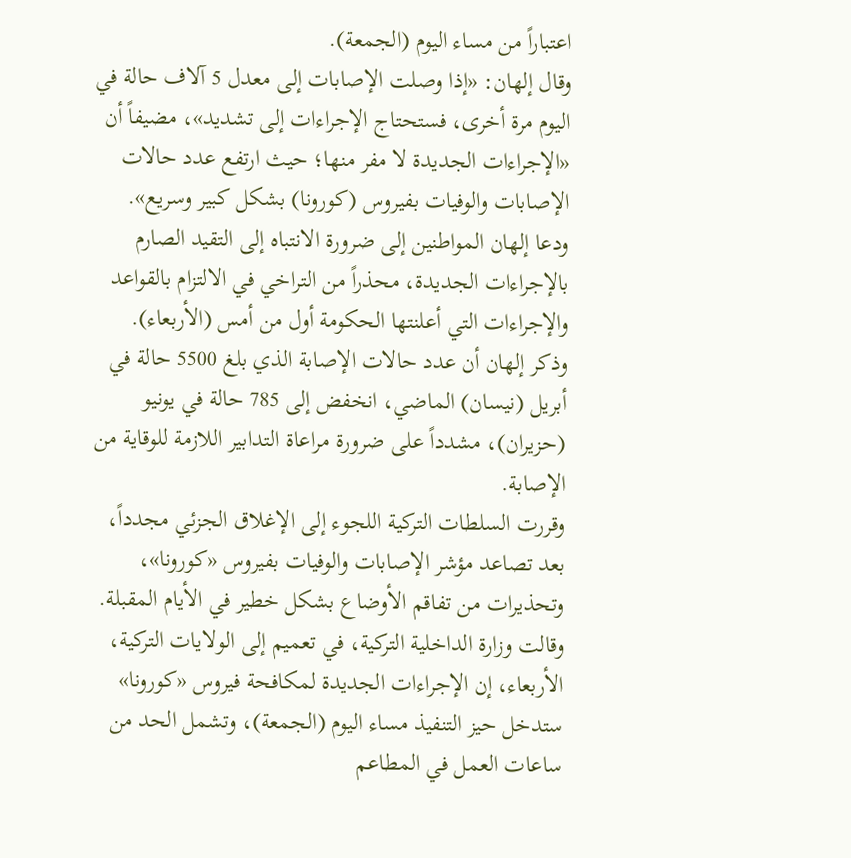اعتباراً من مساء اليوم (الجمعة).
وقال إلهان: «إذا وصلت الإصابات إلى معدل 5 آلاف حالة في اليوم مرة أخرى، فستحتاج الإجراءات إلى تشديد»، مضيفاً أن «الإجراءات الجديدة لا مفر منها؛ حيث ارتفع عدد حالات الإصابات والوفيات بفيروس (كورونا) بشكل كبير وسريع».
ودعا إلهان المواطنين إلى ضرورة الانتباه إلى التقيد الصارم بالإجراءات الجديدة، محذراً من التراخي في الالتزام بالقواعد والإجراءات التي أعلنتها الحكومة أول من أمس (الأربعاء).
وذكر إلهان أن عدد حالات الإصابة الذي بلغ 5500 حالة في أبريل (نيسان) الماضي، انخفض إلى 785 حالة في يونيو (حزيران)، مشدداً على ضرورة مراعاة التدابير اللازمة للوقاية من الإصابة.
وقررت السلطات التركية اللجوء إلى الإغلاق الجزئي مجدداً، بعد تصاعد مؤشر الإصابات والوفيات بفيروس «كورونا»، وتحذيرات من تفاقم الأوضاع بشكل خطير في الأيام المقبلة.
وقالت وزارة الداخلية التركية، في تعميم إلى الولايات التركية، الأربعاء، إن الإجراءات الجديدة لمكافحة فيروس «كورونا» ستدخل حيز التنفيذ مساء اليوم (الجمعة)، وتشمل الحد من ساعات العمل في المطاعم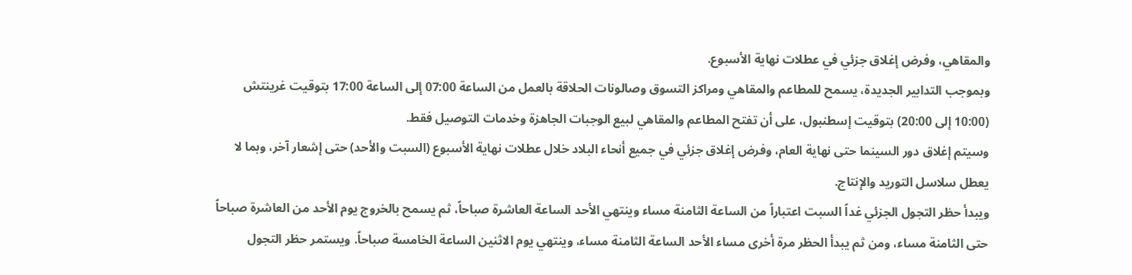والمقاهي، وفرض إغلاق جزئي في عطلات نهاية الأسبوع.
وبموجب التدابير الجديدة، يسمح للمطاعم والمقاهي ومراكز التسوق وصالونات الحلاقة بالعمل من الساعة 07:00 إلى الساعة 17:00 بتوقيت غرينتش (10:00 إلى 20:00) بتوقيت إسطنبول، على أن تفتح المطاعم والمقاهي لبيع الوجبات الجاهزة وخدمات التوصيل فقط.
وسيتم إغلاق دور السينما حتى نهاية العام، وفرض إغلاق جزئي في جميع أنحاء البلاد خلال عطلات نهاية الأسبوع (السبت والأحد) حتى إشعار آخر، وبما لا يعطل سلاسل التوريد والإنتاج.
ويبدأ حظر التجول الجزئي غداً السبت اعتباراً من الساعة الثامنة مساء وينتهي الأحد الساعة العاشرة صباحاً، ثم يسمح بالخروج يوم الأحد من العاشرة صباحاً حتى الثامنة مساء، ومن ثم يبدأ الحظر مرة أخرى مساء الأحد الساعة الثامنة مساء، وينتهي يوم الاثنين الساعة الخامسة صباحاً. ويستمر حظر التجول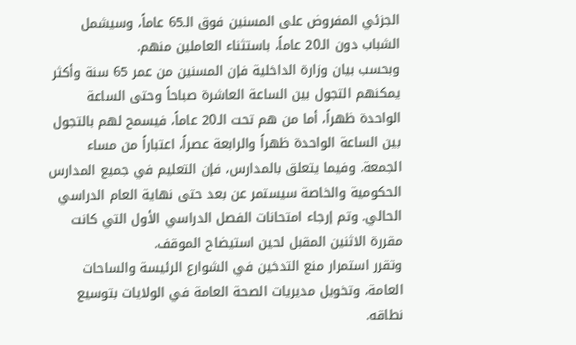الجزئي المفروض على المسنين فوق الـ65 عاماً، وسيشمل الشباب دون الـ20 عاماً، باستثناء العاملين منهم.
وبحسب بيان وزارة الداخلية فإن المسنين من عمر 65 سنة وأكثر يمكنهم التجول بين الساعة العاشرة صباحاً وحتى الساعة الواحدة ظهراً، أما من هم تحت الـ20 عاماً، فيسمح لهم بالتجول بين الساعة الواحدة ظهراً والرابعة عصراً، اعتباراً من مساء الجمعة. وفيما يتعلق بالمدارس، فإن التعليم في جميع المدارس الحكومية والخاصة سيستمر عن بعد حتى نهاية العام الدراسي الحالي. وتم إرجاء امتحانات الفصل الدراسي الأول التي كانت مقررة الاثنين المقبل لحين استيضاح الموقف.
وتقرر استمرار منع التدخين في الشوارع الرئيسة والساحات العامة، وتخويل مديريات الصحة العامة في الولايات بتوسيع نطاقه.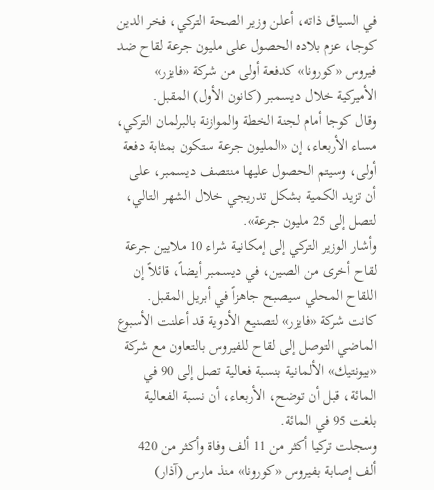في السياق ذاته، أعلن وزير الصحة التركي، فخر الدين كوجا، عزم بلاده الحصول على مليون جرعة لقاح ضد فيروس «كورونا» كدفعة أولى من شركة «فايزر» الأميركية خلال ديسمبر (كانون الأول) المقبل.
وقال كوجا أمام لجنة الخطة والموازنة بالبرلمان التركي، مساء الأربعاء، إن «المليون جرعة ستكون بمثابة دفعة أولى، وسيتم الحصول عليها منتصف ديسمبر، على أن تزيد الكمية بشكل تدريجي خلال الشهر التالي، لتصل إلى 25 مليون جرعة».
وأشار الوزير التركي إلى إمكانية شراء 10 ملايين جرعة لقاح أخرى من الصين، في ديسمبر أيضاً، قائلاً إن اللقاح المحلي سيصبح جاهزاً في أبريل المقبل.
كانت شركة «فايزر» لتصنيع الأدوية قد أعلنت الأسبوع الماضي التوصل إلى لقاح للفيروس بالتعاون مع شركة «بيونتيك» الألمانية بنسبة فعالية تصل إلى 90 في المائة، قبل أن توضح، الأربعاء، أن نسبة الفعالية بلغت 95 في المائة.
وسجلت تركيا أكثر من 11 ألف وفاة وأكثر من 420 ألف إصابة بفيروس «كورونا» منذ مارس (آذار)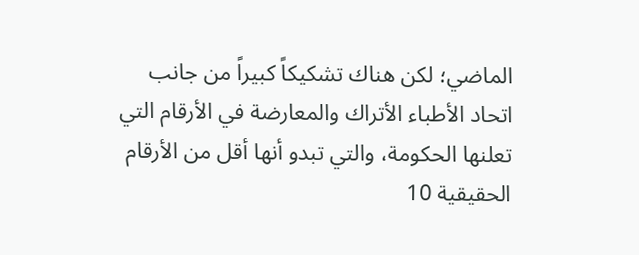الماضي؛ لكن هناك تشكيكاً كبيراً من جانب اتحاد الأطباء الأتراك والمعارضة في الأرقام التي تعلنها الحكومة، والتي تبدو أنها أقل من الأرقام الحقيقية 10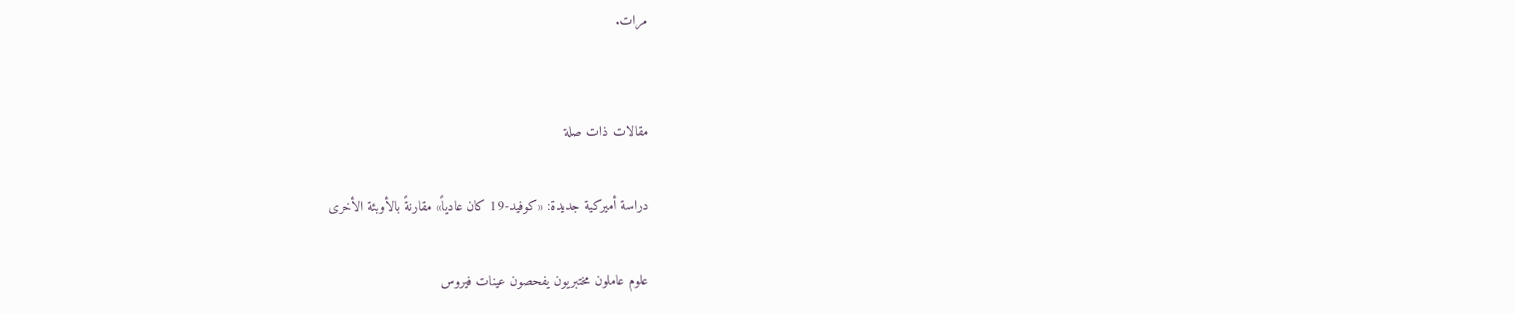مرات.


مقالات ذات صلة

دراسة أميركية جديدة: «كوفيد-19 كان عادياً» مقارنةً بالأوبئة الأخرى

علوم عاملون مختبريون يفحصون عينات فيروس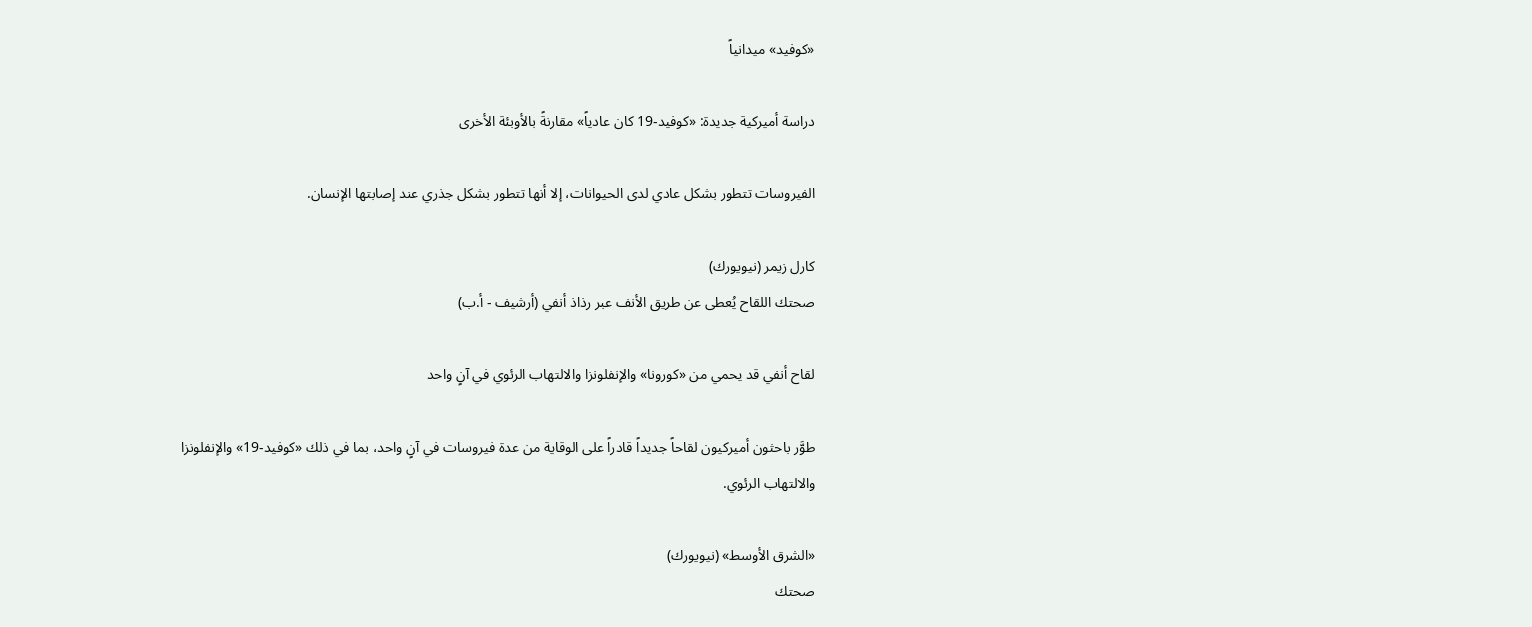«كوفيد» ميدانياً

دراسة أميركية جديدة: «كوفيد-19 كان عادياً» مقارنةً بالأوبئة الأخرى

الفيروسات تتطور بشكل عادي لدى الحيوانات، إلا أنها تتطور بشكل جذري عند إصابتها الإنسان.

كارل زيمر (نيويورك)
صحتك اللقاح يُعطى عن طريق الأنف عبر رذاذ أنفي (أرشيف - أ.ب)

لقاح أنفي قد يحمي من «كورونا» والإنفلونزا والالتهاب الرئوي في آنٍ واحد

طوَّر باحثون أميركيون لقاحاً جديداً قادراً على الوقاية من عدة فيروسات في آنٍ واحد، بما في ذلك «كوفيد-19» والإنفلونزا والالتهاب الرئوي.

«الشرق الأوسط» (نيويورك)
صحتك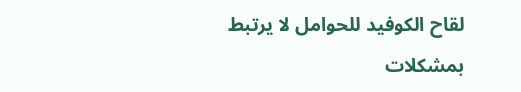لقاح الكوفيد للحوامل لا يرتبط بمشكلات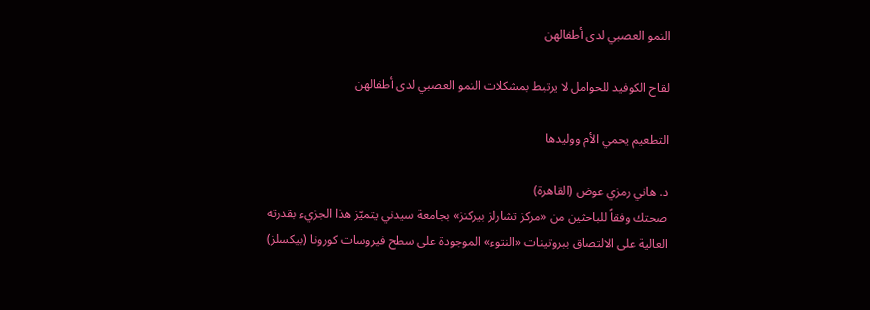النمو العصبي لدى أطفالهن

لقاح الكوفيد للحوامل لا يرتبط بمشكلات النمو العصبي لدى أطفالهن

التطعيم يحمي الأم ووليدها

د. هاني رمزي عوض (القاهرة)
صحتك وفقاً للباحثين من «مركز تشارلز بيركنز» بجامعة سيدني يتميّز هذا الجزيء بقدرته العالية على الالتصاق ببروتينات «النتوء» الموجودة على سطح فيروسات كورونا (بيكسلز)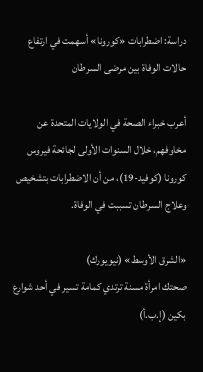دراسة: اضطرابات «كورونا» أسهمت في ارتفاع حالات الوفاة بين مرضى السرطان

أعرب خبراء الصحة في الولايات المتحدة عن مخاوفهم، خلال السنوات الأولى لجائحة فيروس كورونا (كوفيد-19)، من أن الاضطرابات بتشخيص وعلاج السرطان تسببت في الوفاة.

«الشرق الأوسط» (نيويورك)
صحتك امرأة مسنة ترتدي كمامة تسير في أحد شوارع بكين (إ.ب.أ)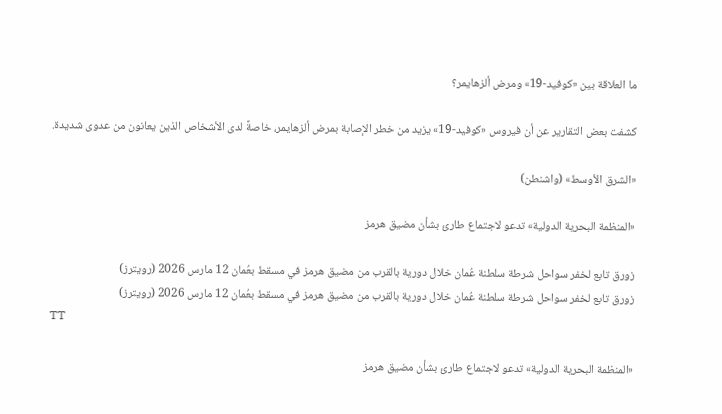ما العلاقة بين «كوفيد-19» ومرض ألزهايمر؟

كشفت بعض التقارير عن أن فيروس «كوفيد-19» يزيد من خطر الإصابة بمرض ألزهايمر، خاصةً لدى الأشخاص الذين يعانون من عدوى شديدة.

«الشرق الأوسط» (واشنطن)

«المنظمة البحرية الدولية» تدعو لاجتماع طارئ بشأن مضيق هرمز

زورق تابع لخفر سواحل شرطة سلطنة عُمان خلال دورية بالقرب من مضيق هرمز في مسقط بعُمان 12 مارس 2026 (رويترز)
زورق تابع لخفر سواحل شرطة سلطنة عُمان خلال دورية بالقرب من مضيق هرمز في مسقط بعُمان 12 مارس 2026 (رويترز)
TT

«المنظمة البحرية الدولية» تدعو لاجتماع طارئ بشأن مضيق هرمز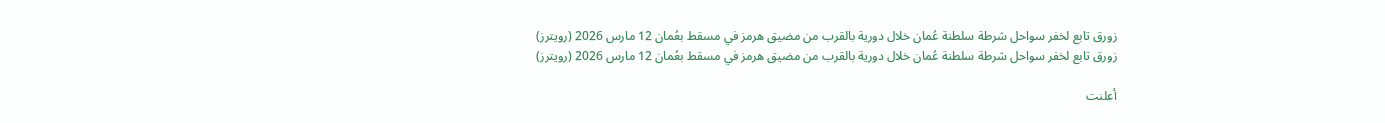زورق تابع لخفر سواحل شرطة سلطنة عُمان خلال دورية بالقرب من مضيق هرمز في مسقط بعُمان 12 مارس 2026 (رويترز)
زورق تابع لخفر سواحل شرطة سلطنة عُمان خلال دورية بالقرب من مضيق هرمز في مسقط بعُمان 12 مارس 2026 (رويترز)

أعلنت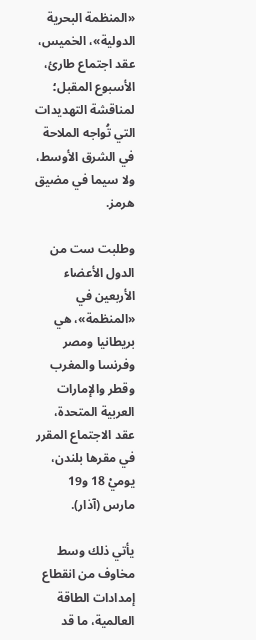«المنظمة البحرية الدولية»، الخميس، عقد اجتماع طارئ، الأسبوع المقبل؛ لمناقشة التهديدات التي تُواجه الملاحة في الشرق الأوسط، ولا سيما في مضيق هرمز.

وطلبت ست من الدول الأعضاء الأربعين في «المنظمة»، هي بريطانيا ومصر وفرنسا والمغرب وقطر والإمارات العربية المتحدة، عقد الاجتماع المقرر في مقرها بلندن، يوميْ 18 و19 مارس (آذار).

يأتي ذلك وسط مخاوف من انقطاع إمدادات الطاقة العالمية، ما قد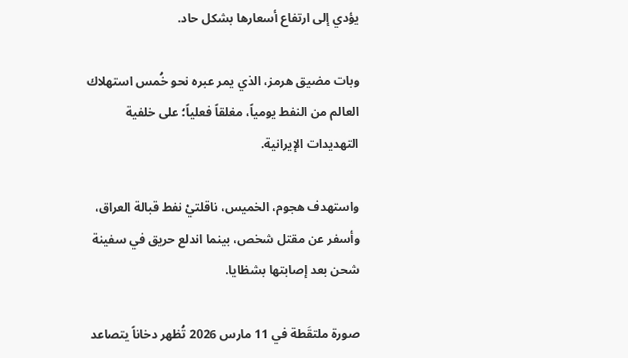يؤدي إلى ارتفاع أسعارها بشكل حاد.

وبات مضيق هرمز، الذي يمر عبره نحو خُمس استهلاك العالم من النفط يومياً، مغلقاً فعلياً؛ على خلفية التهديدات الإيرانية.

واستهدف هجوم، الخميس، ناقلتيْ نفط قبالة العراق، وأسفر عن مقتل شخص، بينما اندلع حريق في سفينة شحن بعد إصابتها بشظايا.

صورة ملتقَطة في 11 مارس 2026 تُظهر دخاناً يتصاعد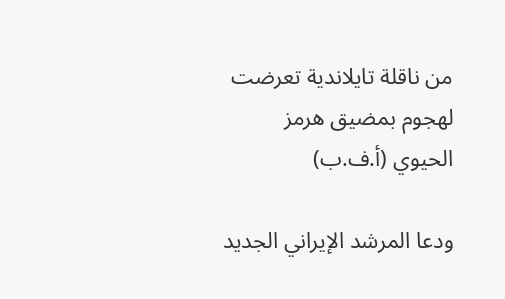من ناقلة تايلاندية تعرضت لهجوم بمضيق هرمز الحيوي (أ.ف.ب)

ودعا المرشد الإيراني الجديد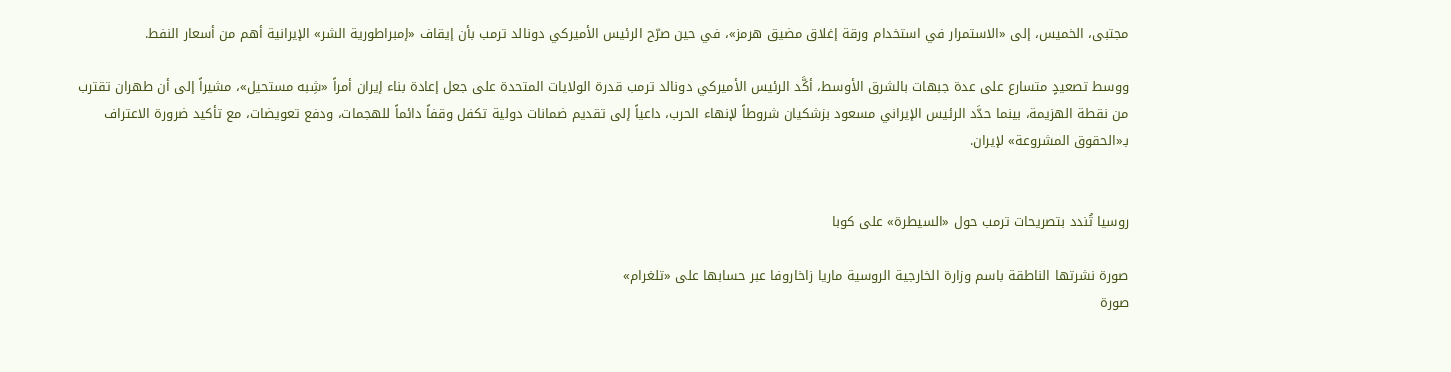مجتبى، الخميس، إلى «الاستمرار في استخدام ورقة إغلاق مضيق هرمز»، في حين صرّح الرئيس الأميركي دونالد ترمب بأن إيقاف «إمبراطورية الشر» الإيرانية أهم من أسعار النفط.

ووسط تصعيدٍ متسارع على عدة جبهات بالشرق الأوسط، أكَّد الرئيس الأميركي دونالد ترمب قدرة الولايات المتحدة على جعل إعادة بناء إيران أمراً «شِبه مستحيل»، مشيراً إلى أن طهران تقترب من نقطة الهزيمة، بينما حدَّد الرئيس الإيراني مسعود بزشكيان شروطاً لإنهاء الحرب، داعياً إلى تقديم ضمانات دولية تكفل وقفاً دائماً للهجمات، ودفع تعويضات، مع تأكيد ضرورة الاعتراف بـ«الحقوق المشروعة» لإيران.


روسيا تُندد بتصريحات ترمب حول «السيطرة» على كوبا

صورة نشرتها الناطقة باسم وزارة الخارجية الروسية ماريا زاخاروفا عبر حسابها على «تلغرام»
صورة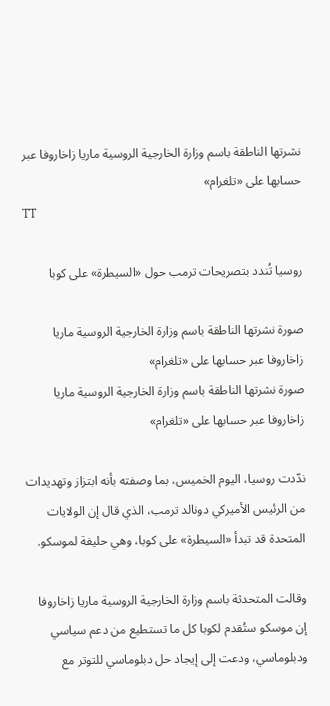نشرتها الناطقة باسم وزارة الخارجية الروسية ماريا زاخاروفا عبر حسابها على «تلغرام»
TT

روسيا تُندد بتصريحات ترمب حول «السيطرة» على كوبا

صورة نشرتها الناطقة باسم وزارة الخارجية الروسية ماريا زاخاروفا عبر حسابها على «تلغرام»
صورة نشرتها الناطقة باسم وزارة الخارجية الروسية ماريا زاخاروفا عبر حسابها على «تلغرام»

ندّدت روسيا، اليوم الخميس، بما وصفته بأنه ابتزاز وتهديدات من الرئيس الأميركي دونالد ترمب، الذي قال إن ‌الولايات المتحدة ‌قد تبدأ «السيطرة» على كوبا، وهي حليفة لموسكو.

وقالت المتحدثة باسم وزارة الخارجية الروسية ماريا زاخاروفا إن موسكو ستُقدم لكوبا كل ما ‌تستطيع ‌من دعم ‌سياسي ودبلوماسي، ودعت ‌إلى إيجاد حل دبلوماسي للتوتر مع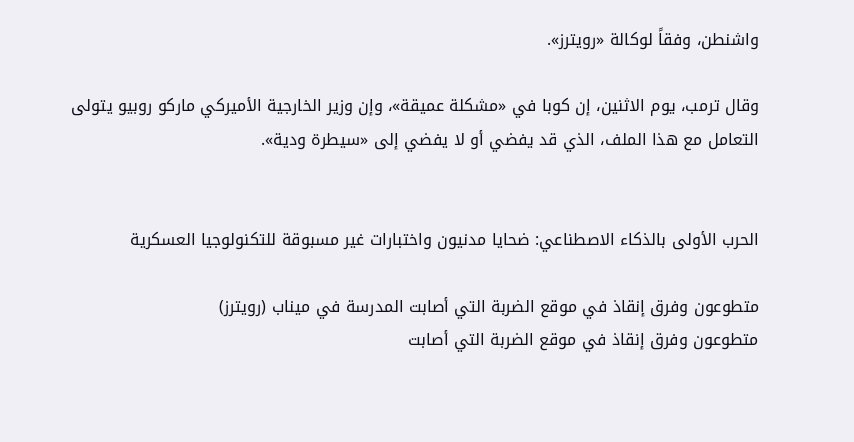واشنطن، وفقاً لوكالة «رويترز».

وقال ترمب، يوم ‌الاثنين، إن كوبا في «مشكلة عميقة»، وإن وزير الخارجية الأميركي ماركو روبيو يتولى التعامل مع هذا الملف، الذي قد يفضي أو لا يفضي إلى «سيطرة ودية».


الحرب الأولى بالذكاء الاصطناعي: ضحايا مدنيون واختبارات غير مسبوقة للتكنولوجيا العسكرية

متطوعون وفرق إنقاذ في موقع الضربة التي أصابت المدرسة في ميناب (رويترز)
متطوعون وفرق إنقاذ في موقع الضربة التي أصابت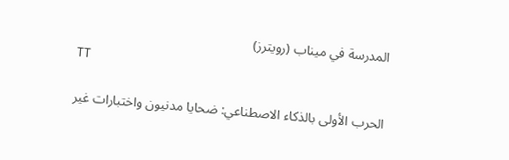المدرسة في ميناب (رويترز)
TT

الحرب الأولى بالذكاء الاصطناعي: ضحايا مدنيون واختبارات غير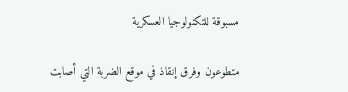مسبوقة للتكنولوجيا العسكرية

متطوعون وفرق إنقاذ في موقع الضربة التي أصابت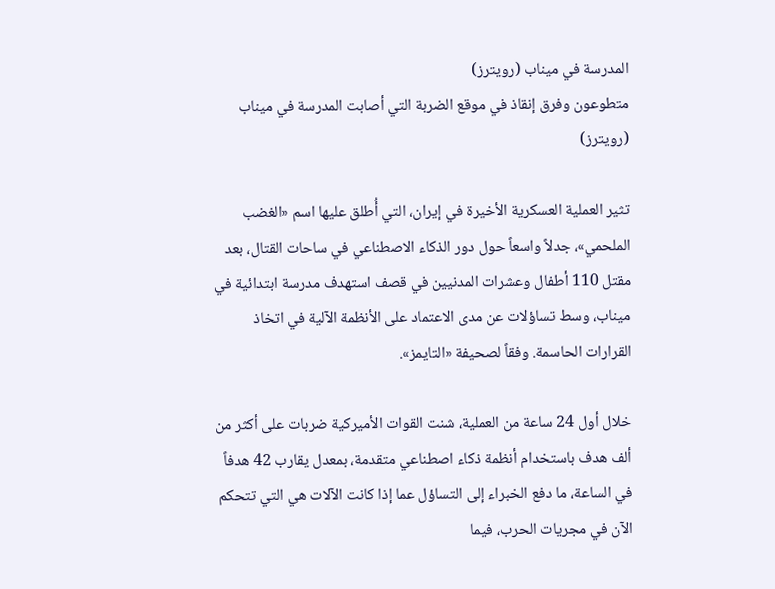المدرسة في ميناب (رويترز)
متطوعون وفرق إنقاذ في موقع الضربة التي أصابت المدرسة في ميناب (رويترز)

تثير العملية العسكرية الأخيرة في إيران، التي أُطلق عليها اسم «الغضب الملحمي»، جدلاً واسعاً حول دور الذكاء الاصطناعي في ساحات القتال، بعد مقتل 110 أطفال وعشرات المدنيين في قصف استهدف مدرسة ابتدائية في ميناب، وسط تساؤلات عن مدى الاعتماد على الأنظمة الآلية في اتخاذ القرارات الحاسمة. وفقاً لصحيفة «التايمز».

خلال أول 24 ساعة من العملية، شنت القوات الأميركية ضربات على أكثر من ألف هدف باستخدام أنظمة ذكاء اصطناعي متقدمة، بمعدل يقارب 42 هدفاً في الساعة، ما دفع الخبراء إلى التساؤل عما إذا كانت الآلات هي التي تتحكم الآن في مجريات الحرب، فيما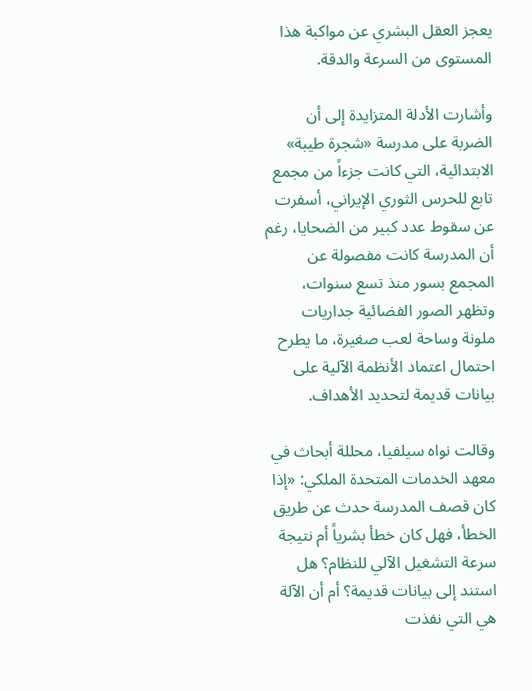يعجز العقل البشري عن مواكبة هذا المستوى من السرعة والدقة.

وأشارت الأدلة المتزايدة إلى أن الضربة على مدرسة «شجرة طيبة» الابتدائية، التي كانت جزءاً من مجمع تابع للحرس الثوري الإيراني، أسفرت عن سقوط عدد كبير من الضحايا، رغم أن المدرسة كانت مفصولة عن المجمع بسور منذ تسع سنوات، وتظهر الصور الفضائية جداريات ملونة وساحة لعب صغيرة، ما يطرح احتمال اعتماد الأنظمة الآلية على بيانات قديمة لتحديد الأهداف.

وقالت نواه سيلفيا، محللة أبحاث في معهد الخدمات المتحدة الملكي: «إذا كان قصف المدرسة حدث عن طريق الخطأ، فهل كان خطأ بشرياً أم نتيجة سرعة التشغيل الآلي للنظام؟ هل استند إلى بيانات قديمة؟ أم أن الآلة هي التي نفذت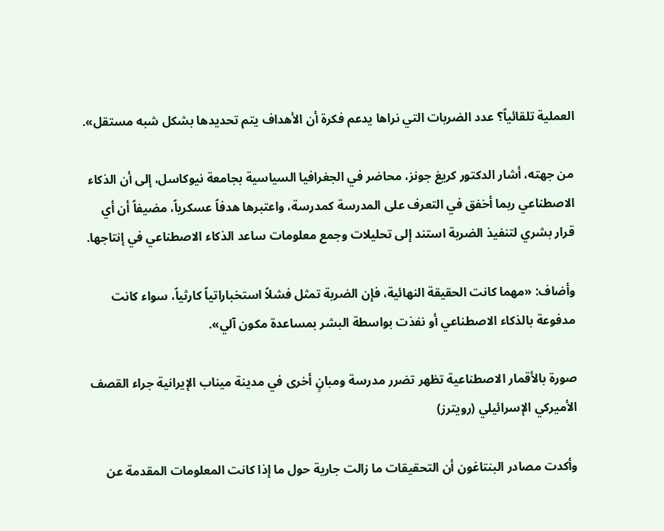العملية تلقائياً؟ عدد الضربات التي نراها يدعم فكرة أن الأهداف يتم تحديدها بشكل شبه مستقل».

من جهته، أشار الدكتور كريغ جونز، محاضر في الجغرافيا السياسية بجامعة نيوكاسل، إلى أن الذكاء الاصطناعي ربما أخفق في التعرف على المدرسة كمدرسة، واعتبرها هدفاً عسكرياً، مضيفاً أن أي قرار بشري لتنفيذ الضربة استند إلى تحليلات وجمع معلومات ساعد الذكاء الاصطناعي في إنتاجها.

وأضاف: «مهما كانت الحقيقة النهائية، فإن الضربة تمثل فشلاً استخباراتياً كارثياً، سواء كانت مدفوعة بالذكاء الاصطناعي أو نفذت بواسطة البشر بمساعدة مكون آلي».

صورة بالأقمار الاصطناعية تظهر تضرر مدرسة ومبانٍ أخرى في مدينة ميناب الإيرانية جراء القصف الأميركي الإسرائيلي (رويترز)

وأكدت مصادر البنتاغون أن التحقيقات ما زالت جارية حول ما إذا كانت المعلومات المقدمة عن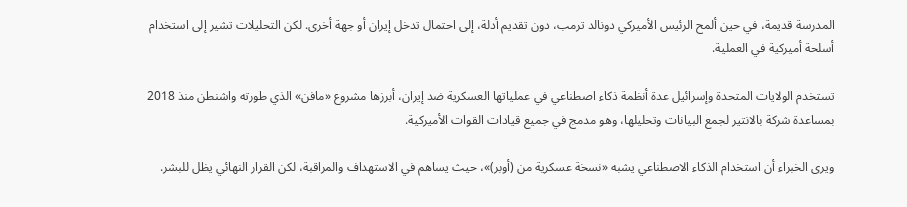المدرسة قديمة، في حين ألمح الرئيس الأميركي دونالد ترمب، دون تقديم أدلة، إلى احتمال تدخل إيران أو جهة أخرى. لكن التحليلات تشير إلى استخدام أسلحة أميركية في العملية.

تستخدم الولايات المتحدة وإسرائيل عدة أنظمة ذكاء اصطناعي في عملياتها العسكرية ضد إيران، أبرزها مشروع «مافن» الذي طورته واشنطن منذ 2018 بمساعدة شركة بالانتير لجمع البيانات وتحليلها، وهو مدمج في جميع قيادات القوات الأميركية.

ويرى الخبراء أن استخدام الذكاء الاصطناعي يشبه «نسخة عسكرية من (أوبر)»، حيث يساهم في الاستهداف والمراقبة، لكن القرار النهائي يظل للبشر.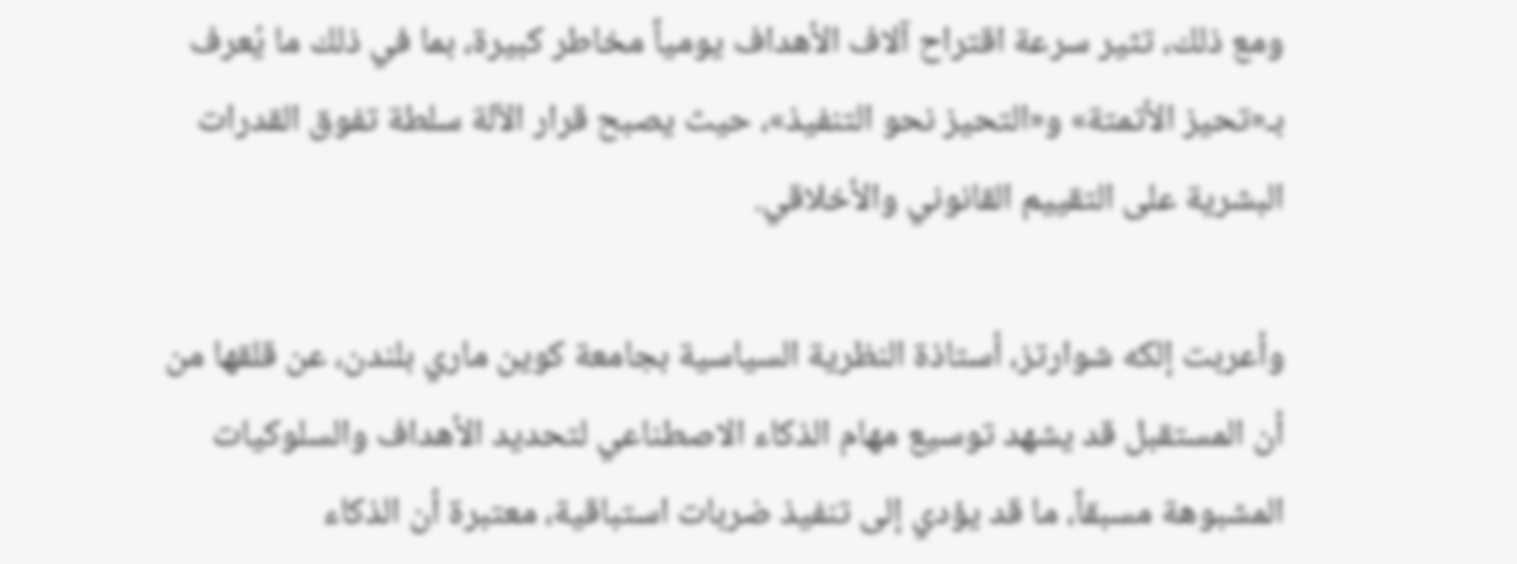ومع ذلك، تثير سرعة اقتراح آلاف الأهداف يومياً مخاطر كبيرة، بما في ذلك ما يُعرف بـ«تحيز الأتمتة» و«التحيز نحو التنفيذ»، حيث يصبح قرار الآلة سلطة تفوق القدرات البشرية على التقييم القانوني والأخلاقي.

وأعربت إلكه شوارتز، أستاذة النظرية السياسية بجامعة كوين ماري بلندن، عن قلقها من أن المستقبل قد يشهد توسيع مهام الذكاء الاصطناعي لتحديد الأهداف والسلوكيات المشبوهة مسبقاً، ما قد يؤدي إلى تنفيذ ضربات استباقية، معتبرة أن الذكاء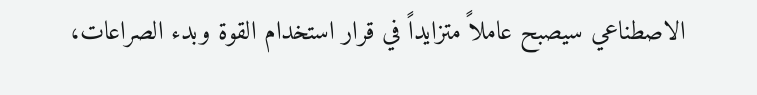الاصطناعي سيصبح عاملاً متزايداً في قرار استخدام القوة وبدء الصراعات،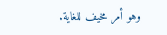وهو أمر مخيف للغاية.